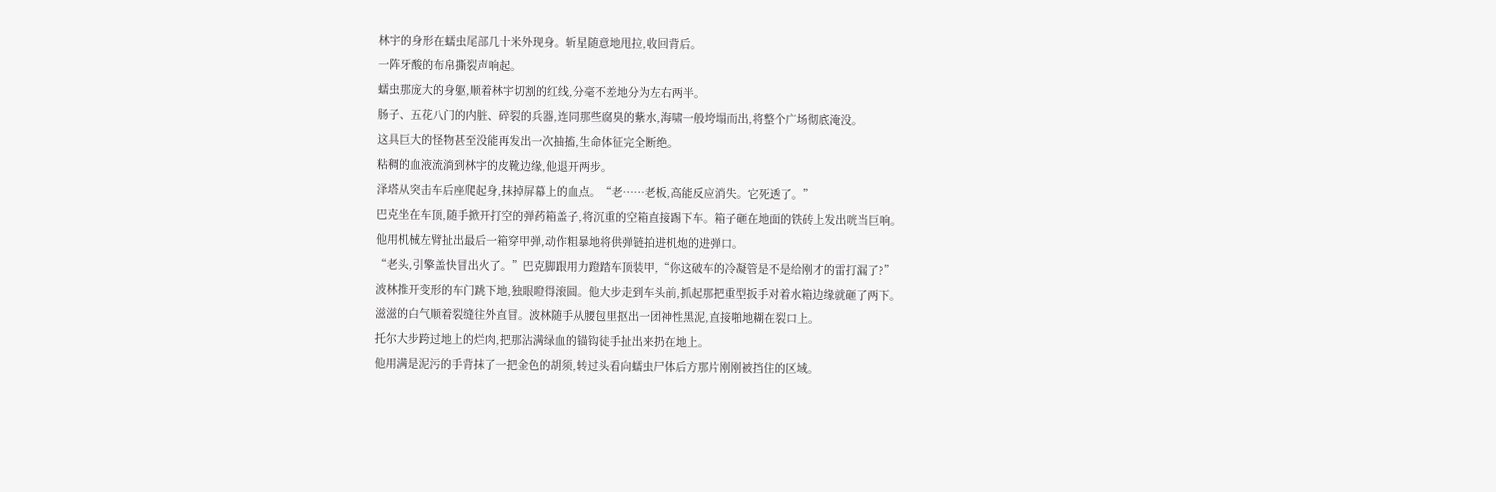林宇的身形在蠕虫尾部几十米外现身。斩星随意地甩拉,收回背后。
一阵牙酸的布帛撕裂声响起。
蠕虫那庞大的身躯,顺着林宇切割的红线,分毫不差地分为左右两半。
肠子、五花八门的内脏、碎裂的兵器,连同那些腐臭的紫水,海啸一般垮塌而出,将整个广场彻底淹没。
这具巨大的怪物甚至没能再发出一次抽搐,生命体征完全断绝。
粘稠的血液流淌到林宇的皮靴边缘,他退开两步。
泽塔从突击车后座爬起身,抹掉屏幕上的血点。“老……老板,高能反应消失。它死透了。”
巴克坐在车顶,随手掀开打空的弹药箱盖子,将沉重的空箱直接踢下车。箱子砸在地面的铁砖上发出咣当巨响。
他用机械左臂扯出最后一箱穿甲弹,动作粗暴地将供弹链拍进机炮的进弹口。
“老头,引擎盖快冒出火了。”巴克脚跟用力蹬踏车顶装甲,“你这破车的冷凝管是不是给刚才的雷打漏了?”
波林推开变形的车门跳下地,独眼瞪得滚圆。他大步走到车头前,抓起那把重型扳手对着水箱边缘就砸了两下。
滋滋的白气顺着裂缝往外直冒。波林随手从腰包里抠出一团神性黑泥,直接啪地糊在裂口上。
托尔大步跨过地上的烂肉,把那沾满绿血的锚钩徒手扯出来扔在地上。
他用满是泥污的手背抹了一把金色的胡须,转过头看向蠕虫尸体后方那片刚刚被挡住的区域。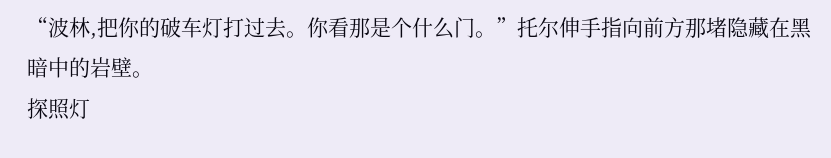“波林,把你的破车灯打过去。你看那是个什么门。”托尔伸手指向前方那堵隐藏在黑暗中的岩壁。
探照灯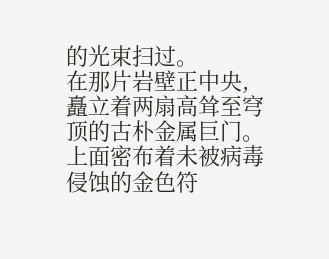的光束扫过。
在那片岩壁正中央,矗立着两扇高耸至穹顶的古朴金属巨门。上面密布着未被病毒侵蚀的金色符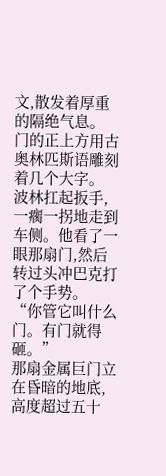文,散发着厚重的隔绝气息。
门的正上方用古奥林匹斯语雕刻着几个大字。
波林扛起扳手,一瘸一拐地走到车侧。他看了一眼那扇门,然后转过头冲巴克打了个手势。
“你管它叫什么门。有门就得砸。”
那扇金属巨门立在昏暗的地底,高度超过五十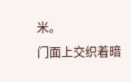米。
门面上交织着暗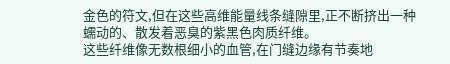金色的符文,但在这些高维能量线条缝隙里,正不断挤出一种蠕动的、散发着恶臭的紫黑色肉质纤维。
这些纤维像无数根细小的血管,在门缝边缘有节奏地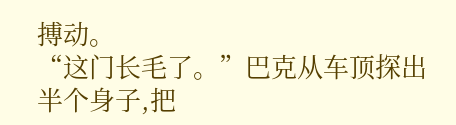搏动。
“这门长毛了。”巴克从车顶探出半个身子,把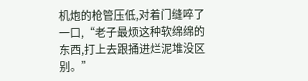机炮的枪管压低,对着门缝啐了一口,“老子最烦这种软绵绵的东西,打上去跟捅进烂泥堆没区别。”